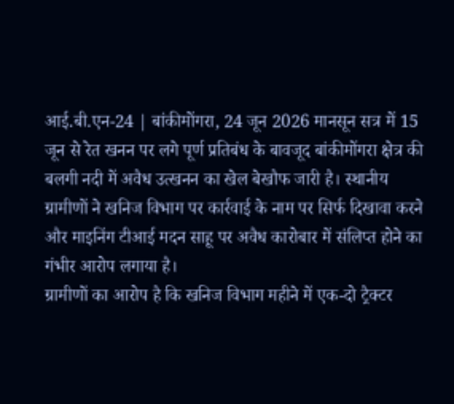आई.बी.एन-24 | बांकीमोंगरा, 24 जून 2026 मानसून सत्र में 15 जून से रेत खनन पर लगे पूर्ण प्रतिबंध के बावजूद बांकीमोंगरा क्षेत्र की बलगी नदी में अवैध उत्खनन का खेल बेखौफ जारी है। स्थानीय ग्रामीणों ने खनिज विभाग पर कार्रवाई के नाम पर सिर्फ दिखावा करने और माइनिंग टीआई मदन साहू पर अवैध कारोबार में संलिप्त होने का गंभीर आरोप लगाया है।
ग्रामीणों का आरोप है कि खनिज विभाग महीने में एक-दो ट्रैक्टर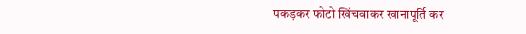पकड़कर फोटो खिंचवाकर खानापूर्ति कर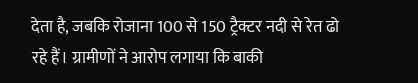देता है, जबकि रोजाना 100 से 150 ट्रैक्टर नदी से रेत ढो रहे हैं। ग्रामीणों ने आरोप लगाया कि बाकी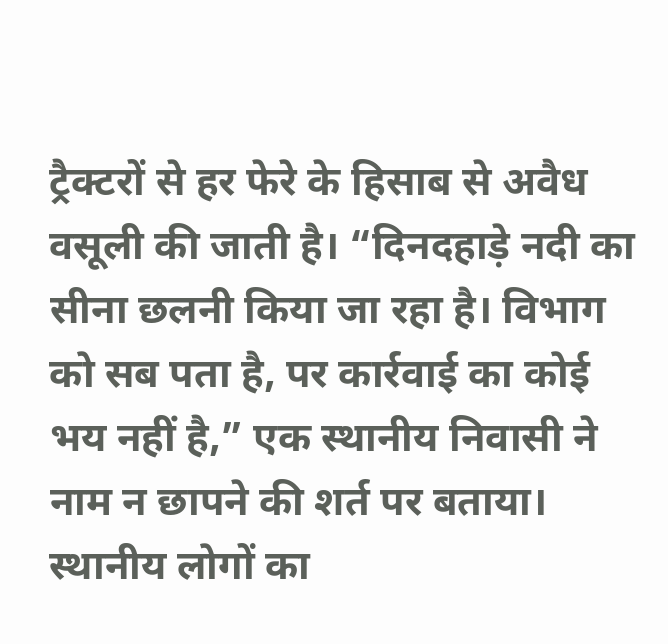ट्रैक्टरों से हर फेरे के हिसाब से अवैध वसूली की जाती है। “दिनदहाड़े नदी का सीना छलनी किया जा रहा है। विभाग को सब पता है, पर कार्रवाई का कोई भय नहीं है,” एक स्थानीय निवासी ने नाम न छापने की शर्त पर बताया।
स्थानीय लोगों का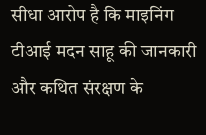सीधा आरोप है कि माइनिंग टीआई मदन साहू की जानकारी और कथित संरक्षण के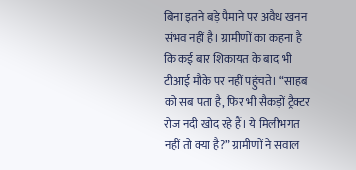बिना इतने बड़े पैमाने पर अवैध खनन संभव नहीं है। ग्रामीणों का कहना है कि कई बार शिकायत के बाद भी टीआई मौके पर नहीं पहुंचते। “साहब को सब पता है, फिर भी सैकड़ों ट्रैक्टर रोज नदी खोद रहे हैं। ये मिलीभगत नहीं तो क्या है?” ग्रामीणों ने सवाल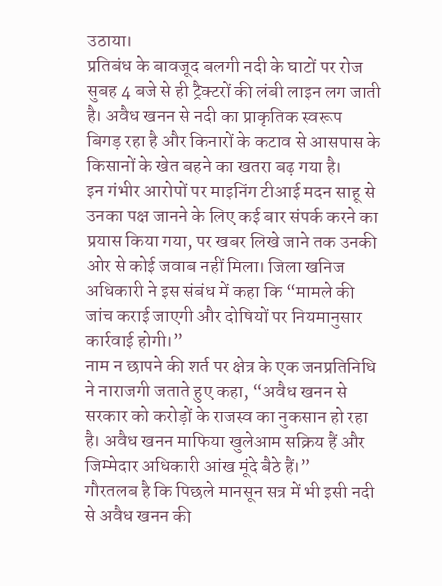उठाया।
प्रतिबंध के बावजूद बलगी नदी के घाटों पर रोज सुबह 4 बजे से ही ट्रैक्टरों की लंबी लाइन लग जाती है। अवैध खनन से नदी का प्राकृतिक स्वरूप बिगड़ रहा है और किनारों के कटाव से आसपास के किसानों के खेत बहने का खतरा बढ़ गया है।
इन गंभीर आरोपों पर माइनिंग टीआई मदन साहू से उनका पक्ष जानने के लिए कई बार संपर्क करने का प्रयास किया गया, पर खबर लिखे जाने तक उनकी ओर से कोई जवाब नहीं मिला। जिला खनिज अधिकारी ने इस संबंध में कहा कि “मामले की जांच कराई जाएगी और दोषियों पर नियमानुसार कार्रवाई होगी।”
नाम न छापने की शर्त पर क्षेत्र के एक जनप्रतिनिधि ने नाराजगी जताते हुए कहा, “अवैध खनन से सरकार को करोड़ों के राजस्व का नुकसान हो रहा है। अवैध खनन माफिया खुलेआम सक्रिय हैं और जिम्मेदार अधिकारी आंख मूंदे बैठे हैं।”
गौरतलब है कि पिछले मानसून सत्र में भी इसी नदी से अवैध खनन की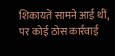शिकायतें सामने आई थीं, पर कोई ठोस कार्रवाई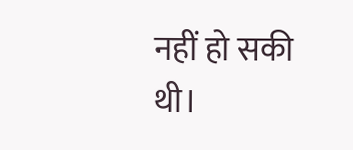नहीं हो सकी थी।